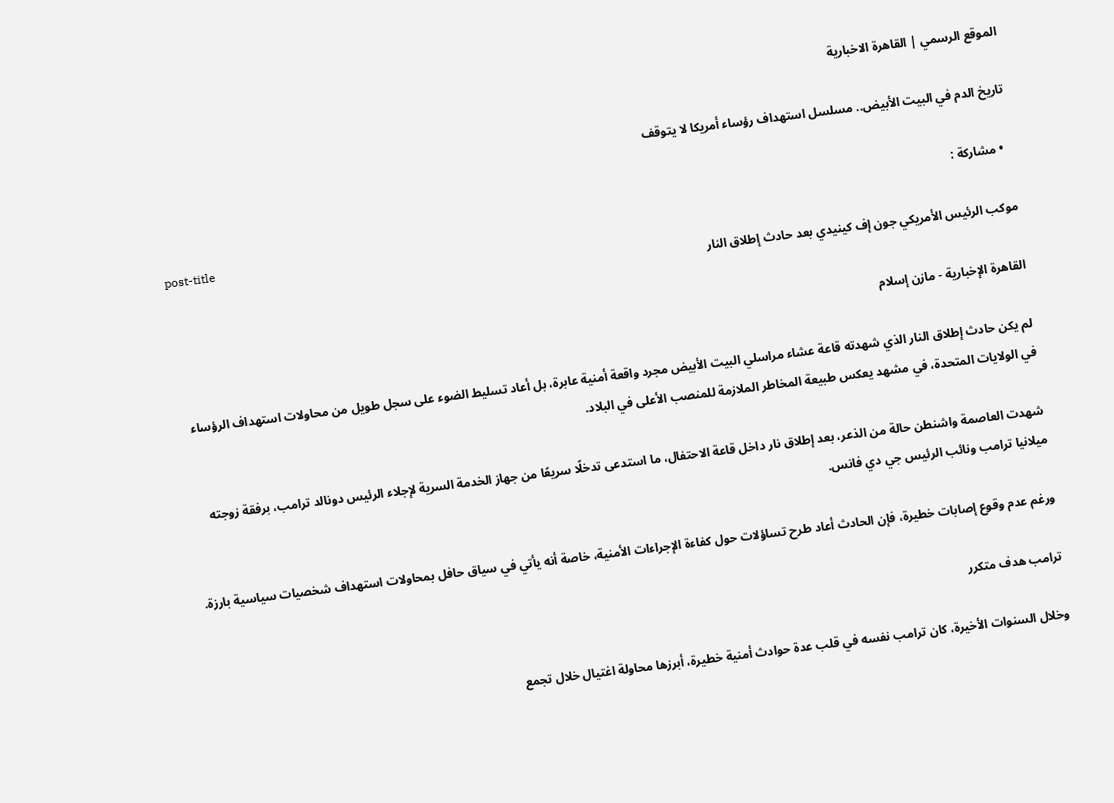الموقع الرسمي | القاهرة الاخبارية

تاريخ الدم في البيت الأبيض.. مسلسل استهداف رؤساء أمريكا لا يتوقف

  • مشاركة :
post-title
موكب الرئيس الأمريكي جون إف كينيدي بعد حادث إطلاق النار

القاهرة الإخبارية - مازن إسلام

لم يكن حادث إطلاق النار الذي شهدته قاعة عشاء مراسلي البيت الأبيض مجرد واقعة أمنية عابرة، بل أعاد تسليط الضوء على سجل طويل من محاولات استهداف الرؤساء في الولايات المتحدة، في مشهد يعكس طبيعة المخاطر الملازمة للمنصب الأعلى في البلاد.

شهدت العاصمة واشنطن حالة من الذعر، بعد إطلاق نار داخل قاعة الاحتفال، ما استدعى تدخلًا سريعًا من جهاز الخدمة السرية لإجلاء الرئيس دونالد ترامب، برفقة زوجته ميلانيا ترامب ونائب الرئيس جي دي فانس.

ورغم عدم وقوع إصابات خطيرة، فإن الحادث أعاد طرح تساؤلات حول كفاءة الإجراءات الأمنية، خاصة أنه يأتي في سياق حافل بمحاولات استهداف شخصيات سياسية بارزة.

ترامب هدف متكرر

وخلال السنوات الأخيرة، كان ترامب نفسه في قلب عدة حوادث أمنية خطيرة، أبرزها محاولة اغتيال خلال تجمع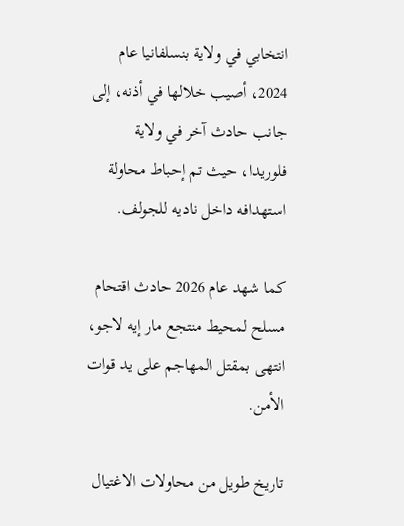انتخابي في ولاية بنسلفانيا عام 2024، أصيب خلالها في أذنه، إلى جانب حادث آخر في ولاية فلوريدا، حيث تم إحباط محاولة استهدافه داخل ناديه للجولف.

كما شهد عام 2026 حادث اقتحام مسلح لمحيط منتجع مار إيه لاجو، انتهى بمقتل المهاجم على يد قوات الأمن.

تاريخ طويل من محاولات الاغتيال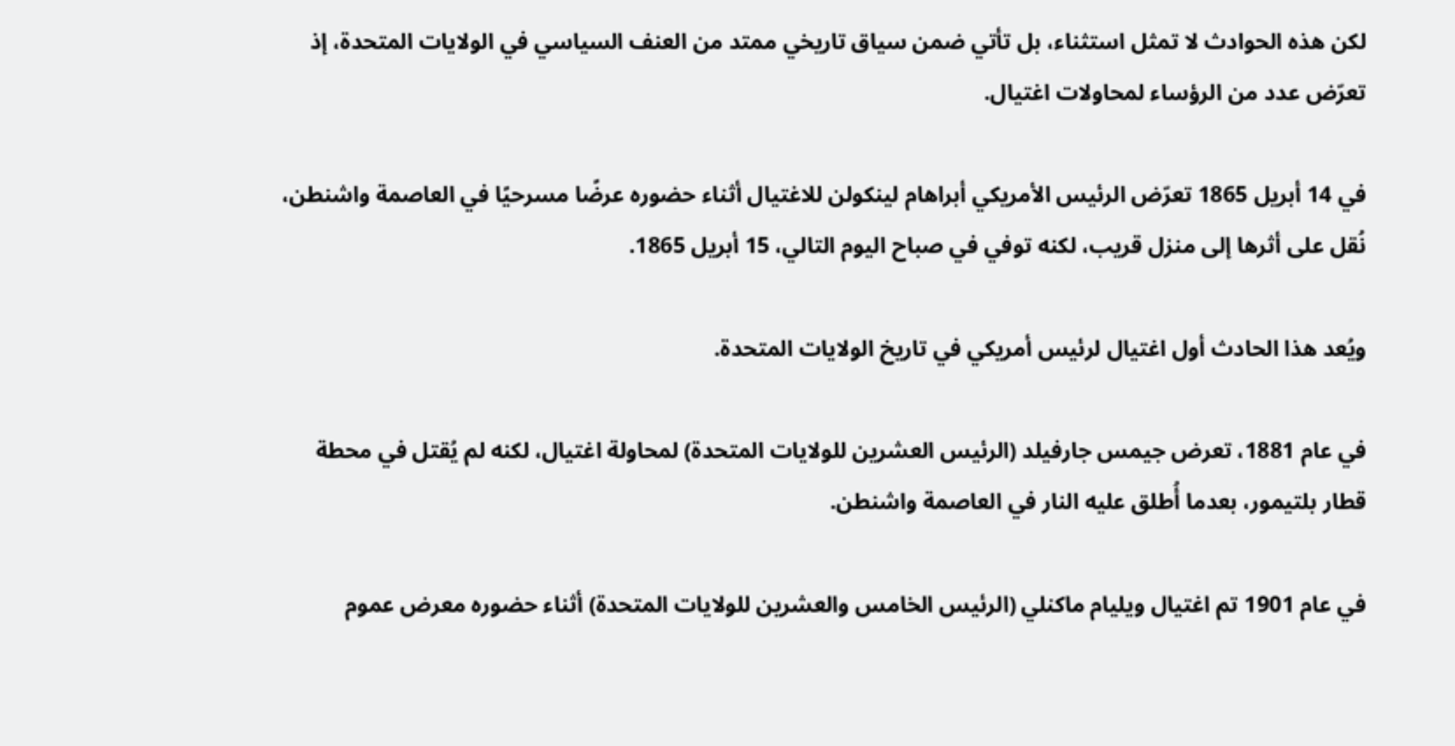لكن هذه الحوادث لا تمثل استثناء، بل تأتي ضمن سياق تاريخي ممتد من العنف السياسي في الولايات المتحدة، إذ تعرّض عدد من الرؤساء لمحاولات اغتيال.

في 14 أبريل 1865 تعرّض الرئيس الأمريكي أبراهام لينكولن للاغتيال أثناء حضوره عرضًا مسرحيًا في العاصمة واشنطن، نُقل على أثرها إلى منزل قريب، لكنه توفي في صباح اليوم التالي، 15 أبريل 1865.

ويُعد هذا الحادث أول اغتيال لرئيس أمريكي في تاريخ الولايات المتحدة.

في عام 1881، تعرض جيمس جارفيلد (الرئيس العشرين للولايات المتحدة) لمحاولة اغتيال، لكنه لم يُقتل في محطة قطار بلتيمور، بعدما أُطلق عليه النار في العاصمة واشنطن.

في عام 1901 تم اغتيال ويليام ماكنلي (الرئيس الخامس والعشرين للولايات المتحدة) أثناء حضوره معرض عموم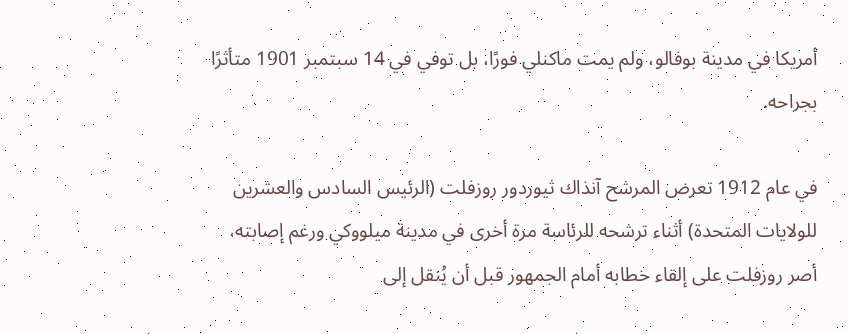أمريكا في مدينة بوفالو، ولم يمت ماكنلي فورًا، بل توفي في 14 سبتمبر 1901 متأثرًا بجراحه.

في عام 1912 تعرض المرشح آنذاك ثيوردور روزفلت (الرئيس السادس والعشرين للولايات المتحدة) أثناء ترشحه للرئاسة مرة أخرى في مدينة ميلووكي ورغم إصابته، أصر روزفلت على إلقاء خطابه أمام الجمهور قبل أن يُنقل إلى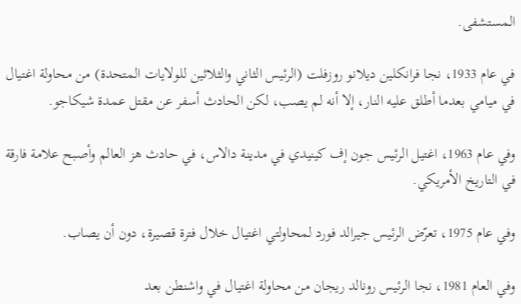المستشفى.

في عام 1933، نجا فرانكلين ديلانو روزفلت (الرئيس الثاني والثلاثين للولايات المتحدة) من محاولة اغتيال في ميامي بعدما أطلق عليه النار، إلا أنه لم يصب، لكن الحادث أسفر عن مقتل عمدة شيكاجو.

وفي عام 1963، اغتيل الرئيس جون إف كينيدي في مدينة دالاس، في حادث هز العالم وأصبح علامة فارقة في التاريخ الأمريكي.

وفي عام 1975، تعرّض الرئيس جيرالد فورد لمحاولتي اغتيال خلال فترة قصيرة، دون أن يصاب.

وفي العام 1981، نجا الرئيس رونالد ريجان من محاولة اغتيال في واشنطن بعد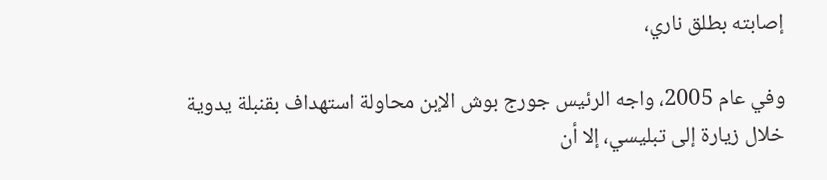إصابته بطلق ناري،

وفي عام 2005، واجه الرئيس جورج بوش الإبن محاولة استهداف بقنبلة يدوية خلال زيارة إلى تبليسي، إلا أن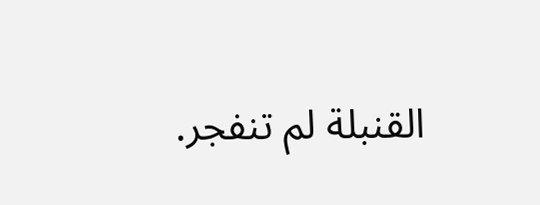القنبلة لم تنفجر.